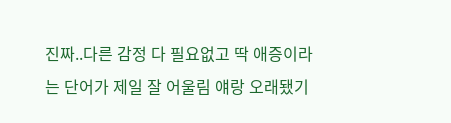진짜..다른 감정 다 필요없고 딱 애증이라는 단어가 제일 잘 어울림 얘랑 오래됐기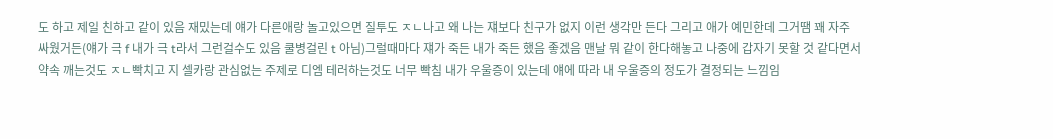도 하고 제일 친하고 같이 있음 재밌는데 얘가 다른애랑 놀고있으면 질투도 ㅈㄴ나고 왜 나는 쟤보다 친구가 없지 이런 생각만 든다 그리고 애가 예민한데 그거땜 꽤 자주 싸웠거든(얘가 극 f 내가 극 t라서 그런걸수도 있음 쿨병걸린 t 아님)그럴때마다 쟤가 죽든 내가 죽든 했음 좋겠음 맨날 뭐 같이 한다해놓고 나중에 갑자기 못할 것 같다면서 약속 깨는것도 ㅈㄴ빡치고 지 셀카랑 관심없는 주제로 디엠 테러하는것도 너무 빡침 내가 우울증이 있는데 얘에 따라 내 우울증의 정도가 결정되는 느낌임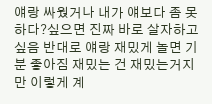얘랑 싸웠거나 내가 얘보다 좀 못하다?싶으면 진짜 바로 살자하고싶음 반대로 얘랑 재밌게 놀면 기분 좋아짐 재밌는 건 재밌는거지만 이렇게 계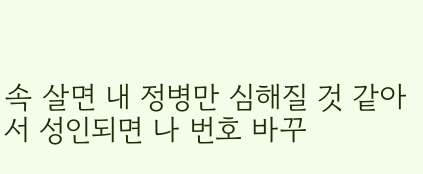속 살면 내 정병만 심해질 것 같아서 성인되면 나 번호 바꾸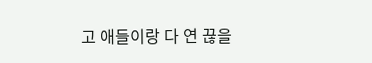고 애들이랑 다 연 끊을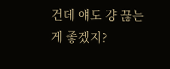건데 얘도 걍 끊는 게 좋겠지?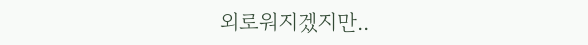외로워지겠지만..